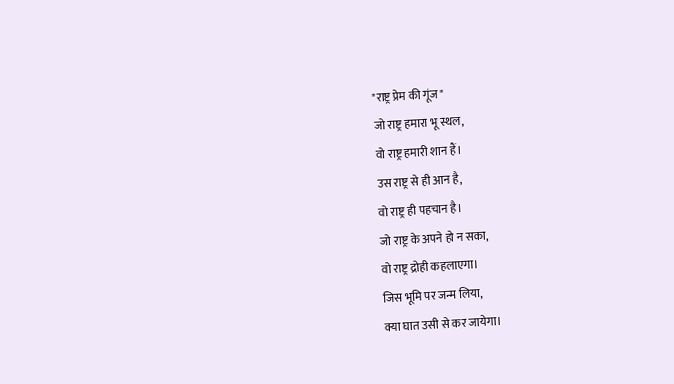"राष्ट्र प्रेम की गूंज"
जो राष्ट्र हमारा भू स्थल,
वो राष्ट्र हमारी शान हैं।
उस राष्ट्र से ही आन है,
वो राष्ट्र ही पहचान है।
जो राष्ट्र के अपने हो न सका,
वो राष्ट्र द्रोही कहलाएगा।
जिस भूमि पर जन्म लिया,
क्या घात उसी से कर जायेगा।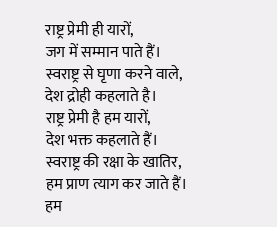राष्ट्र प्रेमी ही यारों,
जग में सम्मान पाते हैं।
स्वराष्ट्र से घृणा करने वाले,
देश द्रोही कहलाते है।
राष्ट्र प्रेमी है हम यारों,
देश भक्त कहलाते हैं।
स्वराष्ट्र की रक्षा के खातिर,
हम प्राण त्याग कर जाते हैं।
हम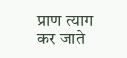प्राण त्याग कर जाते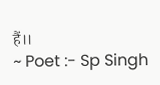हैं।।
~ Poet :- Sp Singh